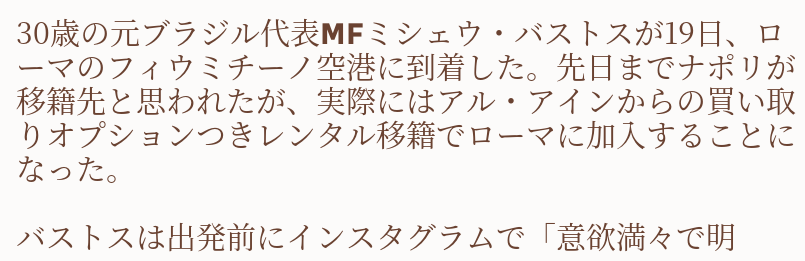30歳の元ブラジル代表MFミシェウ・バストスが19日、ローマのフィウミチーノ空港に到着した。先日までナポリが移籍先と思われたが、実際にはアル・アインからの買い取りオプションつきレンタル移籍でローマに加入することになった。

バストスは出発前にインスタグラムで「意欲満々で明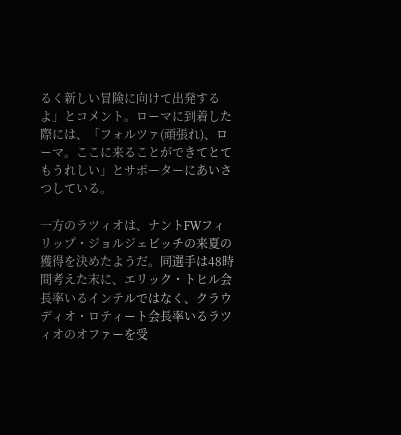るく新しい冒険に向けて出発するよ」とコメント。ローマに到着した際には、「フォルツァ(頑張れ)、ローマ。ここに来ることができてとてもうれしい」とサポーターにあいさつしている。

一方のラツィオは、ナントFWフィリップ・ジョルジェビッチの来夏の獲得を決めたようだ。同選手は48時間考えた末に、エリック・トヒル会長率いるインテルではなく、クラウディオ・ロティート会長率いるラツィオのオファーを受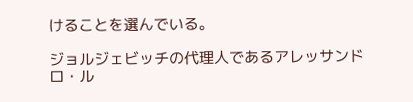けることを選んでいる。

ジョルジェビッチの代理人であるアレッサンドロ・ル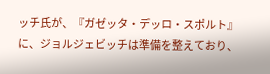ッチ氏が、『ガゼッタ・デッロ・スポルト』に、ジョルジェビッチは準備を整えており、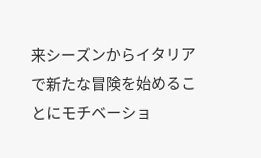来シーズンからイタリアで新たな冒険を始めることにモチベーショ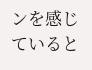ンを感じていると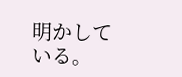明かしている。